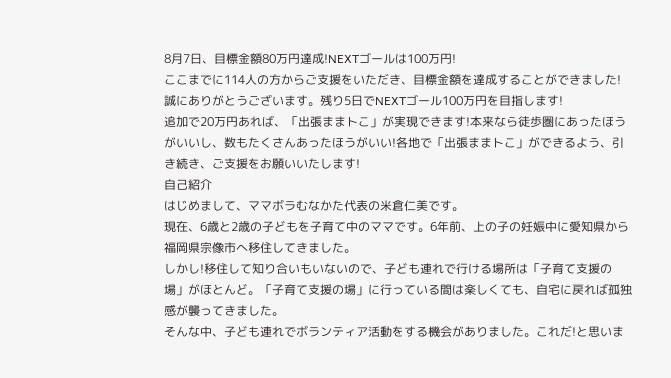8月7日、目標金額80万円達成!NEXTゴールは100万円!
ここまでに114人の方からご支援をいただき、目標金額を達成することができました!誠にありがとうございます。残り5日でNEXTゴール100万円を目指します!
追加で20万円あれば、「出張ままトこ」が実現できます!本来なら徒歩圏にあったほうがいいし、数もたくさんあったほうがいい!各地で「出張ままトこ」ができるよう、引き続き、ご支援をお願いいたします!
自己紹介
はじめまして、ママボラむなかた代表の米倉仁美です。
現在、6歳と2歳の子どもを子育て中のママです。6年前、上の子の妊娠中に愛知県から福岡県宗像市へ移住してきました。
しかし!移住して知り合いもいないので、子ども連れで行ける場所は「子育て支援の場」がほとんど。「子育て支援の場」に行っている間は楽しくても、自宅に戻れば孤独感が襲ってきました。
そんな中、子ども連れでボランティア活動をする機会がありました。これだ!と思いま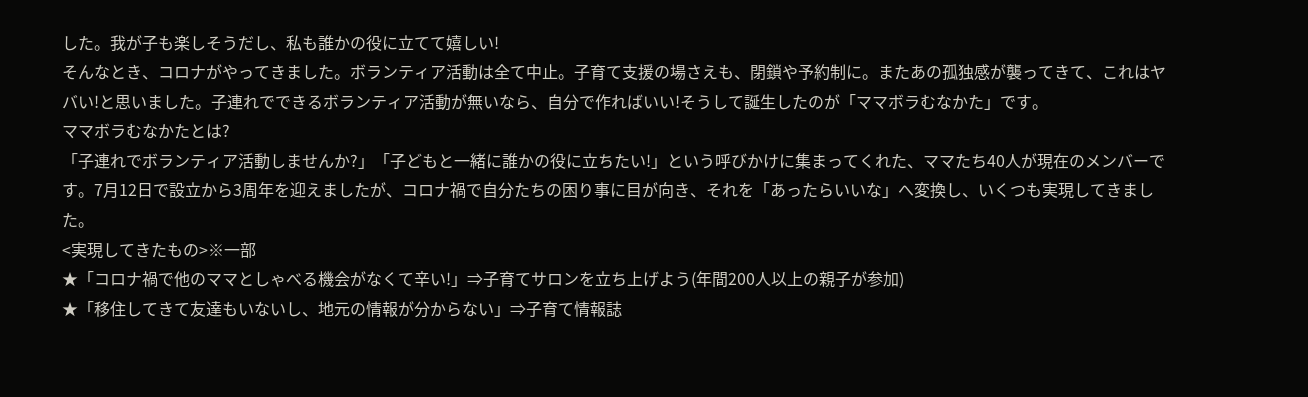した。我が子も楽しそうだし、私も誰かの役に立てて嬉しい!
そんなとき、コロナがやってきました。ボランティア活動は全て中止。子育て支援の場さえも、閉鎖や予約制に。またあの孤独感が襲ってきて、これはヤバい!と思いました。子連れでできるボランティア活動が無いなら、自分で作ればいい!そうして誕生したのが「ママボラむなかた」です。
ママボラむなかたとは?
「子連れでボランティア活動しませんか?」「子どもと一緒に誰かの役に立ちたい!」という呼びかけに集まってくれた、ママたち40人が現在のメンバーです。7月12日で設立から3周年を迎えましたが、コロナ禍で自分たちの困り事に目が向き、それを「あったらいいな」へ変換し、いくつも実現してきました。
<実現してきたもの>※一部
★「コロナ禍で他のママとしゃべる機会がなくて辛い!」⇒子育てサロンを立ち上げよう(年間200人以上の親子が参加)
★「移住してきて友達もいないし、地元の情報が分からない」⇒子育て情報誌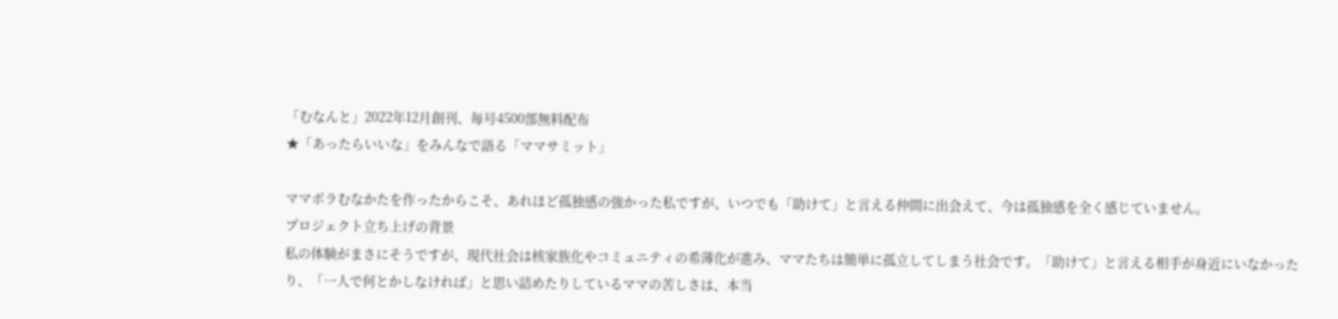「むなんと」2022年12月創刊、毎号4500部無料配布
★「あったらいいな」をみんなで語る「ママサミット」

ママボラむなかたを作ったからこそ、あれほど孤独感の強かった私ですが、いつでも「助けて」と言える仲間に出会えて、今は孤独感を全く感じていません。
プロジェクト立ち上げの背景
私の体験がまさにそうですが、現代社会は核家族化やコミュニティの希薄化が進み、ママたちは簡単に孤立してしまう社会です。「助けて」と言える相手が身近にいなかったり、「一人で何とかしなければ」と思い詰めたりしているママの苦しさは、本当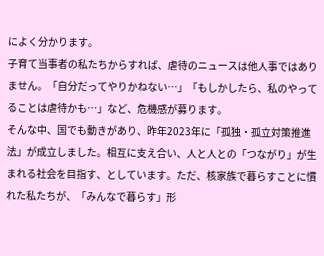によく分かります。
子育て当事者の私たちからすれば、虐待のニュースは他人事ではありません。「自分だってやりかねない…」「もしかしたら、私のやってることは虐待かも…」など、危機感が募ります。
そんな中、国でも動きがあり、昨年2023年に「孤独・孤立対策推進法」が成立しました。相互に支え合い、人と人との「つながり」が生まれる社会を目指す、としています。ただ、核家族で暮らすことに慣れた私たちが、「みんなで暮らす」形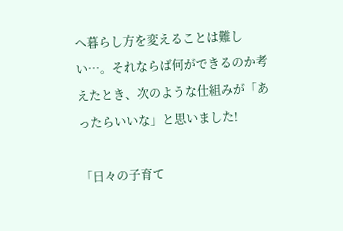へ暮らし方を変えることは難しい…。それならば何ができるのか考えたとき、次のような仕組みが「あったらいいな」と思いました!

「日々の子育て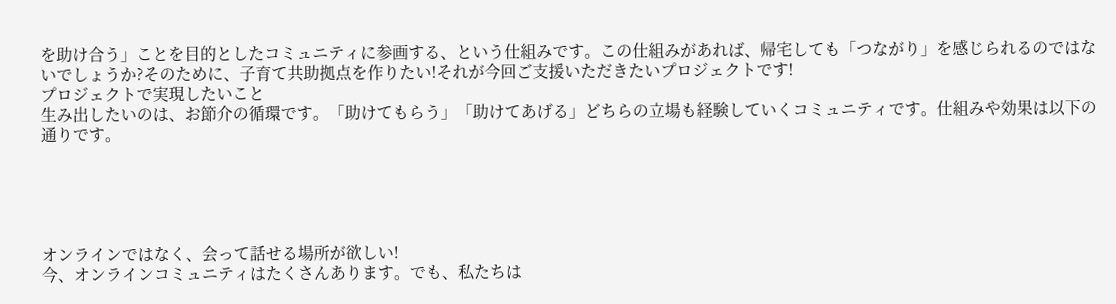を助け合う」ことを目的としたコミュニティに参画する、という仕組みです。この仕組みがあれば、帰宅しても「つながり」を感じられるのではないでしょうか?そのために、子育て共助拠点を作りたい!それが今回ご支援いただきたいプロジェクトです!
プロジェクトで実現したいこと
生み出したいのは、お節介の循環です。「助けてもらう」「助けてあげる」どちらの立場も経験していくコミュニティです。仕組みや効果は以下の通りです。





オンラインではなく、会って話せる場所が欲しい!
今、オンラインコミュニティはたくさんあります。でも、私たちは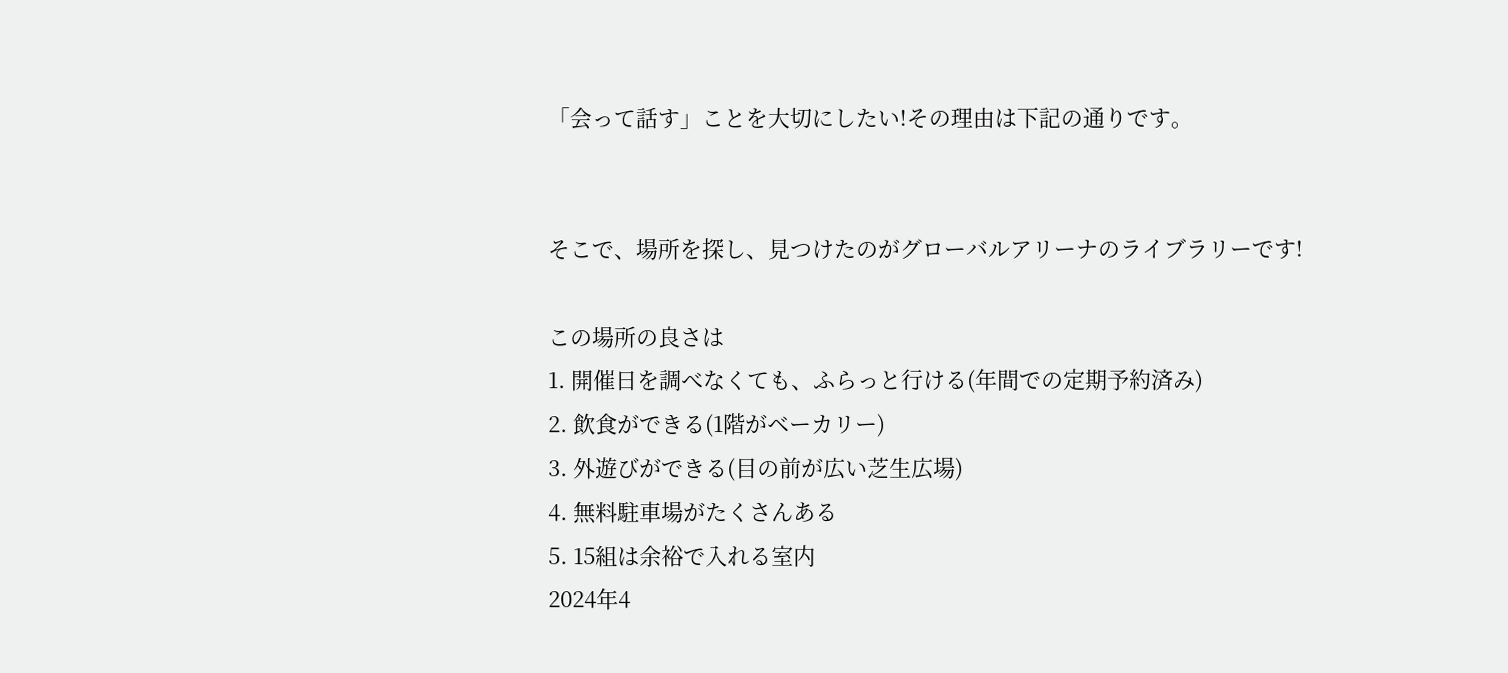「会って話す」ことを大切にしたい!その理由は下記の通りです。


そこで、場所を探し、見つけたのがグローバルアリーナのライブラリーです!

この場所の良さは
1. 開催日を調べなくても、ふらっと行ける(年間での定期予約済み)
2. 飲食ができる(1階がベーカリー)
3. 外遊びができる(目の前が広い芝生広場)
4. 無料駐車場がたくさんある
5. 15組は余裕で入れる室内
2024年4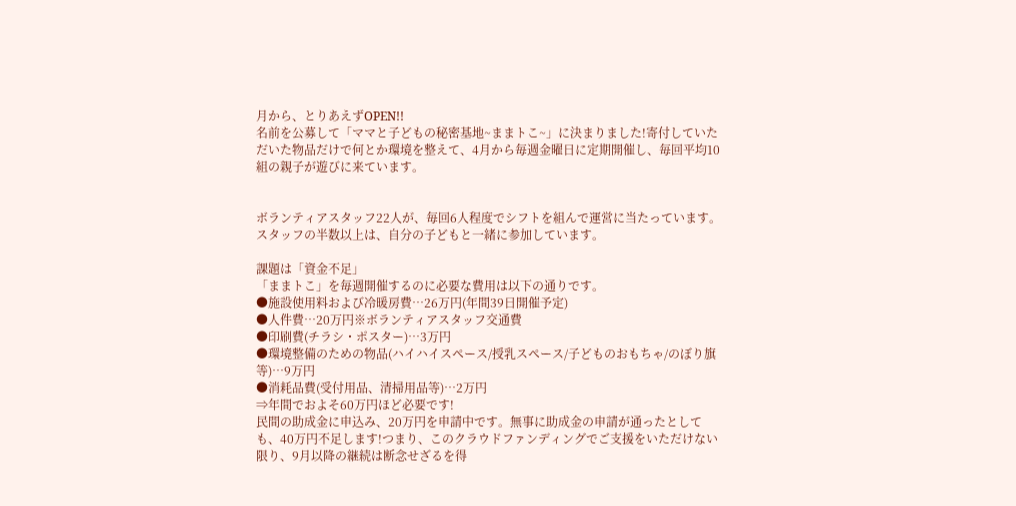月から、とりあえずOPEN!!
名前を公募して「ママと子どもの秘密基地~ままトこ~」に決まりました!寄付していただいた物品だけで何とか環境を整えて、4月から毎週金曜日に定期開催し、毎回平均10組の親子が遊びに来ています。


ボランティアスタッフ22人が、毎回6人程度でシフトを組んで運営に当たっています。スタッフの半数以上は、自分の子どもと一緒に参加しています。

課題は「資金不足」
「ままトこ」を毎週開催するのに必要な費用は以下の通りです。
●施設使用料および冷暖房費…26万円(年間39日開催予定)
●人件費…20万円※ボランティアスタッフ交通費
●印刷費(チラシ・ポスター)…3万円
●環境整備のための物品(ハイハイスペース/授乳スペース/子どものおもちゃ/のぼり旗等)…9万円
●消耗品費(受付用品、清掃用品等)…2万円
⇒年間でおよそ60万円ほど必要です!
民間の助成金に申込み、20万円を申請中です。無事に助成金の申請が通ったとしても、40万円不足します!つまり、このクラウドファンディングでご支援をいただけない限り、9月以降の継続は断念せざるを得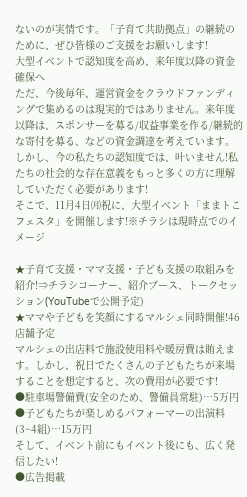ないのが実情です。「子育て共助拠点」の継続のために、ぜひ皆様のご支援をお願いします!
大型イベントで認知度を高め、来年度以降の資金確保へ
ただ、今後毎年、運営資金をクラウドファンディングで集めるのは現実的ではありません。来年度以降は、スポンサーを募る/収益事業を作る/継続的な寄付を募る、などの資金調達を考えています。
しかし、今の私たちの認知度では、叶いません!私たちの社会的な存在意義をもっと多くの方に理解していただく必要があります!
そこで、11月4日㈪祝に、大型イベント「ままトこフェスタ」を開催します!※チラシは現時点でのイメージ

★子育て支援・ママ支援・子ども支援の取組みを紹介!⇒チラシコーナー、紹介ブース、トークセッション(YouTubeで公開予定)
★ママや子どもを笑顔にするマルシェ同時開催!46店舗予定
マルシェの出店料で施設使用料や暖房費は賄えます。しかし、祝日でたくさんの子どもたちが来場することを想定すると、次の費用が必要です!
●駐車場警備費(安全のため、警備員常駐)…5万円
●子どもたちが楽しめるパフォーマーの出演料(3~4組)…15万円
そして、イベント前にもイベント後にも、広く発信したい!
●広告掲載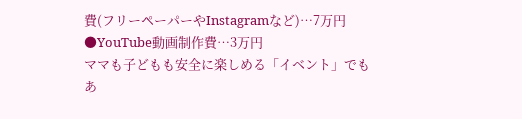費(フリーペーパーやInstagramなど)…7万円
●YouTube動画制作費…3万円
ママも子どもも安全に楽しめる「イベント」でもあ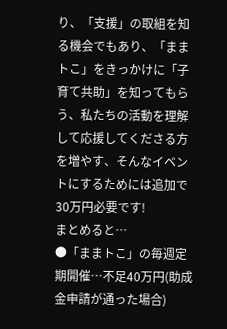り、「支援」の取組を知る機会でもあり、「ままトこ」をきっかけに「子育て共助」を知ってもらう、私たちの活動を理解して応援してくださる方を増やす、そんなイベントにするためには追加で30万円必要です!
まとめると…
●「ままトこ」の毎週定期開催…不足40万円(助成金申請が通った場合)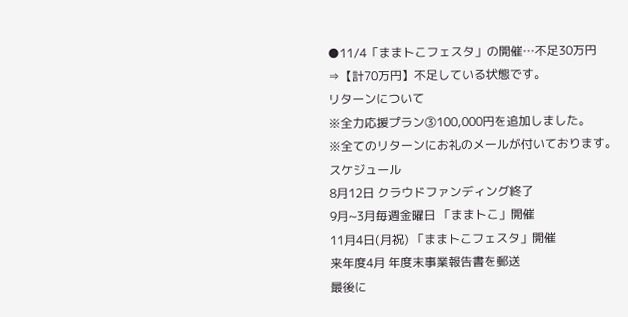●11/4「ままトこフェスタ」の開催…不足30万円
⇒【計70万円】不足している状態です。
リターンについて
※全力応援プラン③100,000円を追加しました。
※全てのリターンにお礼のメールが付いております。
スケジュール
8月12日 クラウドファンディング終了
9月~3月毎週金曜日 「ままトこ」開催
11月4日(月祝) 「ままトこフェスタ」開催
来年度4月 年度末事業報告書を郵送
最後に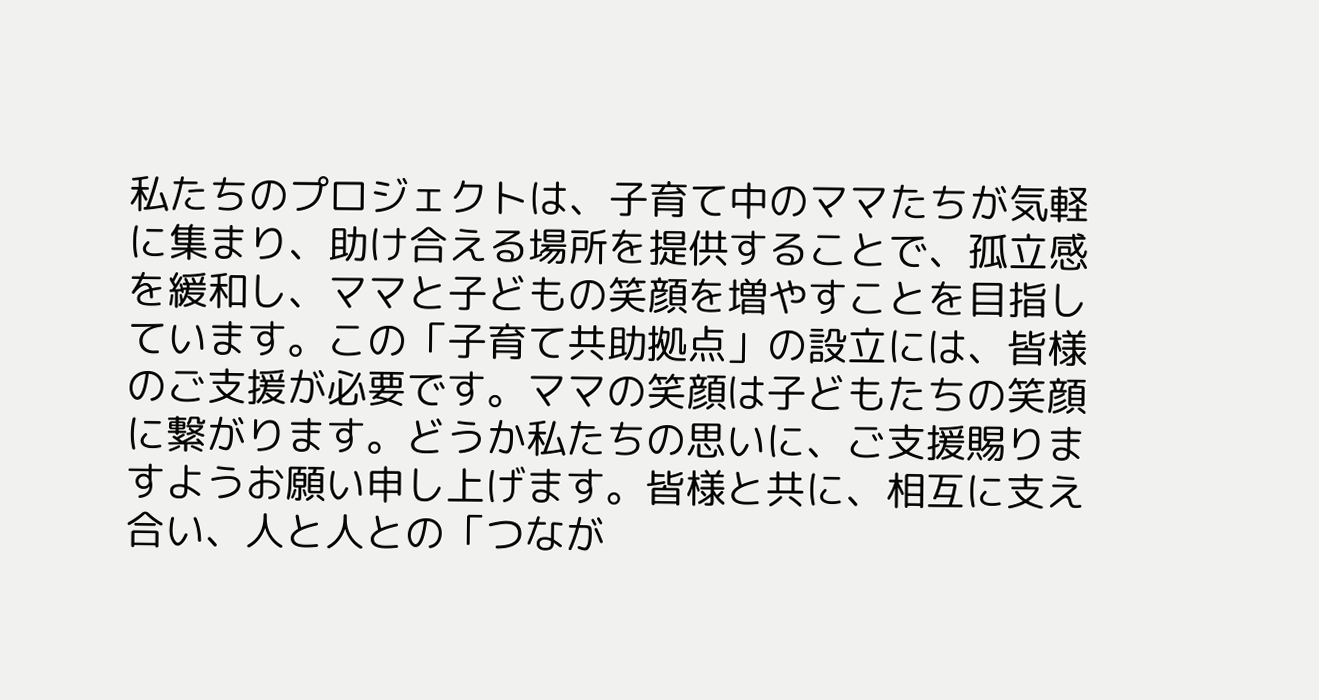私たちのプロジェクトは、子育て中のママたちが気軽に集まり、助け合える場所を提供することで、孤立感を緩和し、ママと子どもの笑顔を増やすことを目指しています。この「子育て共助拠点」の設立には、皆様のご支援が必要です。ママの笑顔は子どもたちの笑顔に繋がります。どうか私たちの思いに、ご支援賜りますようお願い申し上げます。皆様と共に、相互に支え合い、人と人との「つなが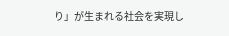り」が生まれる社会を実現し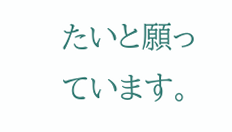たいと願っています。